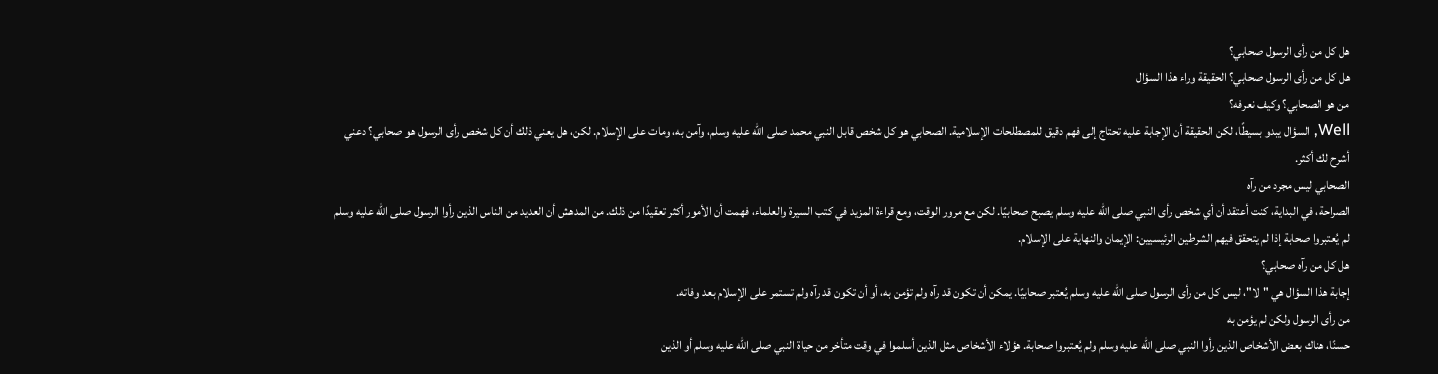هل كل من رأى الرسول صحابي؟
هل كل من رأى الرسول صحابي؟ الحقيقة وراء هذا السؤال
من هو الصحابي؟ وكيف نعرفه؟
Well, السؤال يبدو بسيطًا، لكن الحقيقة أن الإجابة عليه تحتاج إلى فهم دقيق للمصطلحات الإسلامية. الصحابي هو كل شخص قابل النبي محمد صلى الله عليه وسلم، وآمن به، ومات على الإسلام. لكن، هل يعني ذلك أن كل شخص رأى الرسول هو صحابي؟ دعني أشرح لك أكثر.
الصحابي ليس مجرد من رآه
الصراحة، في البداية، كنت أعتقد أن أي شخص رأى النبي صلى الله عليه وسلم يصبح صحابيًا. لكن مع مرور الوقت، ومع قراءة المزيد في كتب السيرة والعلماء، فهمت أن الأمور أكثر تعقيدًا من ذلك. من المدهش أن العديد من الناس الذين رأوا الرسول صلى الله عليه وسلم لم يُعتبروا صحابة إذا لم يتحقق فيهم الشرطين الرئيسيين: الإيمان والنهاية على الإسلام.
هل كل من رآه صحابي؟
إجابة هذا السؤال هي "لا"، ليس كل من رأى الرسول صلى الله عليه وسلم يُعتبر صحابيًا. يمكن أن تكون قد رآه ولم تؤمن به، أو أن تكون قد رآه ولم تستمر على الإسلام بعد وفاته.
من رأى الرسول ولكن لم يؤمن به
حسنًا، هناك بعض الأشخاص الذين رأوا النبي صلى الله عليه وسلم ولم يُعتبروا صحابة. هؤلاء الأشخاص مثل الذين أسلموا في وقت متأخر من حياة النبي صلى الله عليه وسلم أو الذين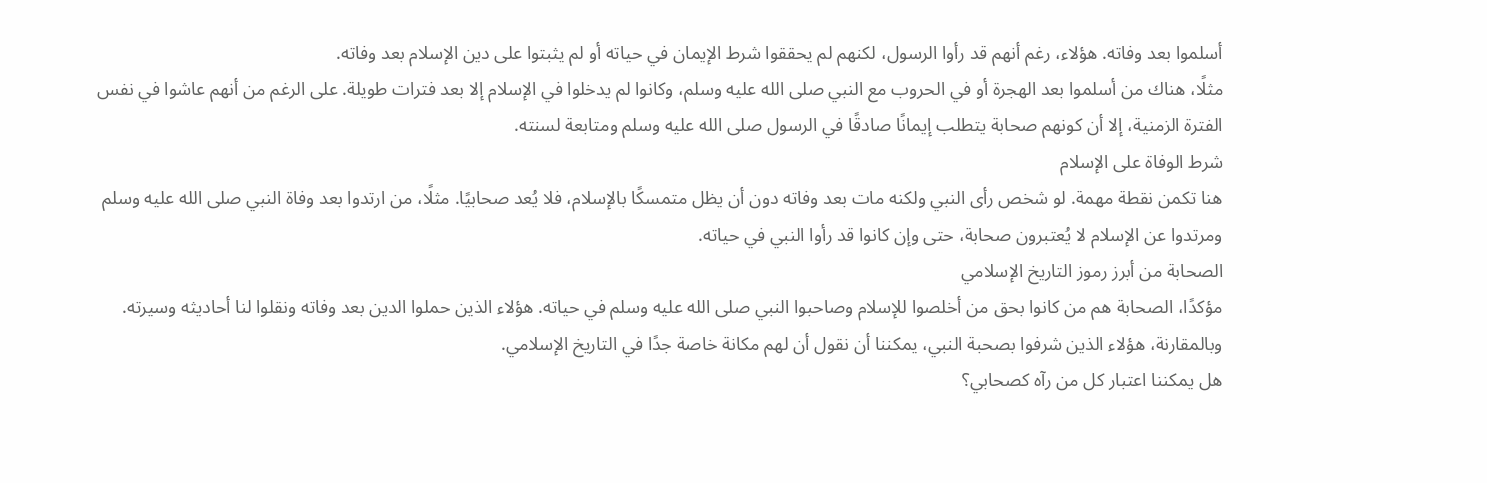أسلموا بعد وفاته. هؤلاء، رغم أنهم قد رأوا الرسول، لكنهم لم يحققوا شرط الإيمان في حياته أو لم يثبتوا على دين الإسلام بعد وفاته.
مثلًا، هناك من أسلموا بعد الهجرة أو في الحروب مع النبي صلى الله عليه وسلم، وكانوا لم يدخلوا في الإسلام إلا بعد فترات طويلة. على الرغم من أنهم عاشوا في نفس الفترة الزمنية، إلا أن كونهم صحابة يتطلب إيمانًا صادقًا في الرسول صلى الله عليه وسلم ومتابعة لسنته.
شرط الوفاة على الإسلام
هنا تكمن نقطة مهمة. لو شخص رأى النبي ولكنه مات بعد وفاته دون أن يظل متمسكًا بالإسلام، فلا يُعد صحابيًا. مثلًا، من ارتدوا بعد وفاة النبي صلى الله عليه وسلم ومرتدوا عن الإسلام لا يُعتبرون صحابة، حتى وإن كانوا قد رأوا النبي في حياته.
الصحابة من أبرز رموز التاريخ الإسلامي
مؤكدًا، الصحابة هم من كانوا بحق من أخلصوا للإسلام وصاحبوا النبي صلى الله عليه وسلم في حياته. هؤلاء الذين حملوا الدين بعد وفاته ونقلوا لنا أحاديثه وسيرته. وبالمقارنة، هؤلاء الذين شرفوا بصحبة النبي، يمكننا أن نقول أن لهم مكانة خاصة جدًا في التاريخ الإسلامي.
هل يمكننا اعتبار كل من رآه كصحابي؟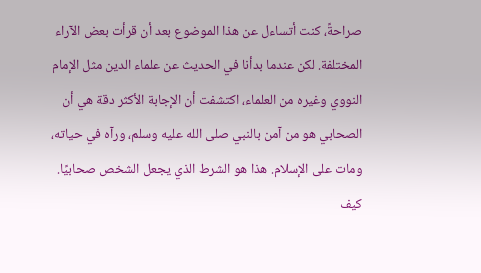صراحةً، كنت أتساءل عن هذا الموضوع بعد أن قرأت بعض الآراء المختلفة. لكن عندما بدأنا في الحديث عن علماء الدين مثل الإمام النووي وغيره من العلماء، اكتشفت أن الإجابة الأكثر دقة هي أن الصحابي هو من آمن بالنبي صلى الله عليه وسلم، ورآه في حياته، ومات على الإسلام. هذا هو الشرط الذي يجعل الشخص صحابيًا.
كيف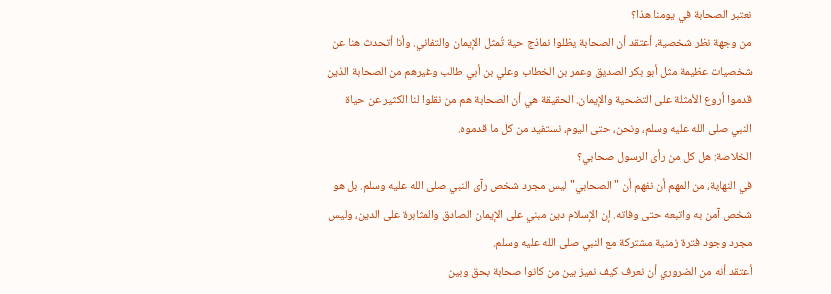نعتبر الصحابة في يومنا هذا؟
من وجهة نظر شخصية، أعتقد أن الصحابة يظلوا نماذج حية تُمثل الإيمان والتفاني. وأنا أتحدث هنا عن شخصيات عظيمة مثل أبو بكر الصديق وعمر بن الخطاب وعلي بن أبي طالب وغيرهم من الصحابة الذين قدموا أروع الأمثلة على التضحية والإيمان. الحقيقة هي أن الصحابة هم من نقلوا لنا الكثير عن حياة النبي صلى الله عليه وسلم، ونحن، حتى اليوم، نستفيد من كل ما قدموه.
الخلاصة: هل كل من رأى الرسول صحابي؟
في النهاية، من المهم أن نفهم أن "الصحابي" ليس مجرد شخص رآى النبي صلى الله عليه وسلم. بل هو شخص آمن به واتبعه حتى وفاته. إن الإسلام دين مبني على الإيمان الصادق والمثابرة على الدين، وليس مجرد وجود فترة زمنية مشتركة مع النبي صلى الله عليه وسلم.
أعتقد أنه من الضروري أن نعرف كيف نميز بين من كانوا صحابة بحق وبين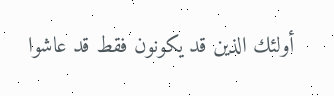أولئك الذين قد يكونون فقط قد عاشوا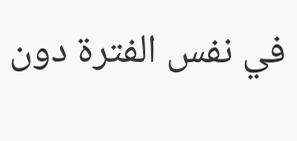في نفس الفترة دون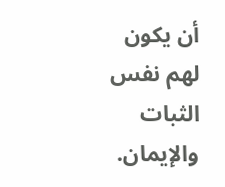أن يكون لهم نفس الثبات والإيمان.